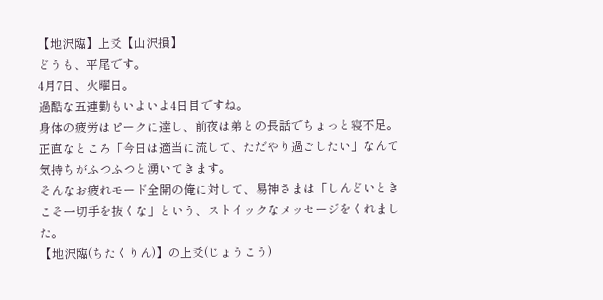【地沢臨】上爻【山沢損】
どうも、平尾です。
4月7日、火曜日。
過酷な五連勤もいよいよ4日目ですね。
身体の疲労はピークに達し、前夜は弟との長話でちょっと寝不足。
正直なところ「今日は適当に流して、ただやり過ごしたい」なんて気持ちがふつふつと湧いてきます。
そんなお疲れモード全開の俺に対して、易神さまは「しんどいときこそ一切手を抜くな」という、ストイックなメッセージをくれました。
【地沢臨(ちたくりん)】の上爻(じょうこう)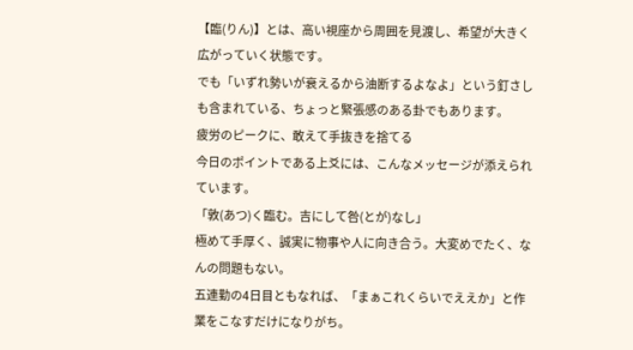【臨(りん)】とは、高い視座から周囲を見渡し、希望が大きく広がっていく状態です。
でも「いずれ勢いが衰えるから油断するよなよ」という釘さしも含まれている、ちょっと緊張感のある卦でもあります。
疲労のピークに、敢えて手抜きを捨てる
今日のポイントである上爻には、こんなメッセージが添えられています。
「敦(あつ)く臨む。吉にして咎(とが)なし」
極めて手厚く、誠実に物事や人に向き合う。大変めでたく、なんの問題もない。
五連勤の4日目ともなれば、「まぁこれくらいでええか」と作業をこなすだけになりがち。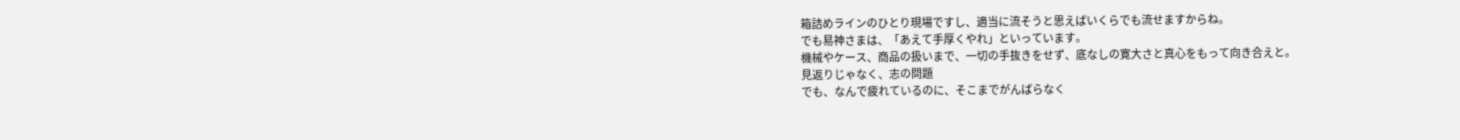箱詰めラインのひとり現場ですし、適当に流そうと思えばいくらでも流せますからね。
でも易神さまは、「あえて手厚くやれ」といっています。
機械やケース、商品の扱いまで、一切の手抜きをせず、底なしの寛大さと真心をもって向き合えと。
見返りじゃなく、志の問題
でも、なんで疲れているのに、そこまでがんばらなく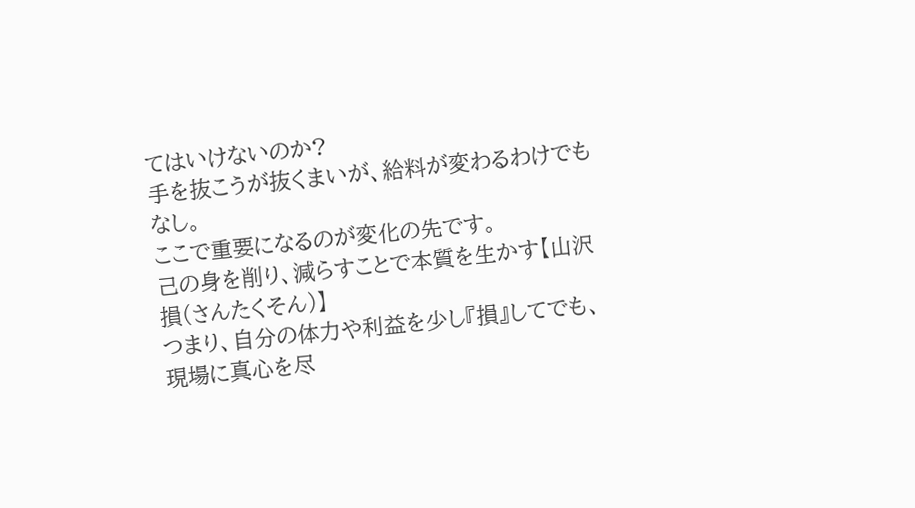てはいけないのか?
手を抜こうが抜くまいが、給料が変わるわけでもなし。
ここで重要になるのが変化の先です。
己の身を削り、減らすことで本質を生かす【山沢損(さんたくそん)】
つまり、自分の体力や利益を少し『損』してでも、現場に真心を尽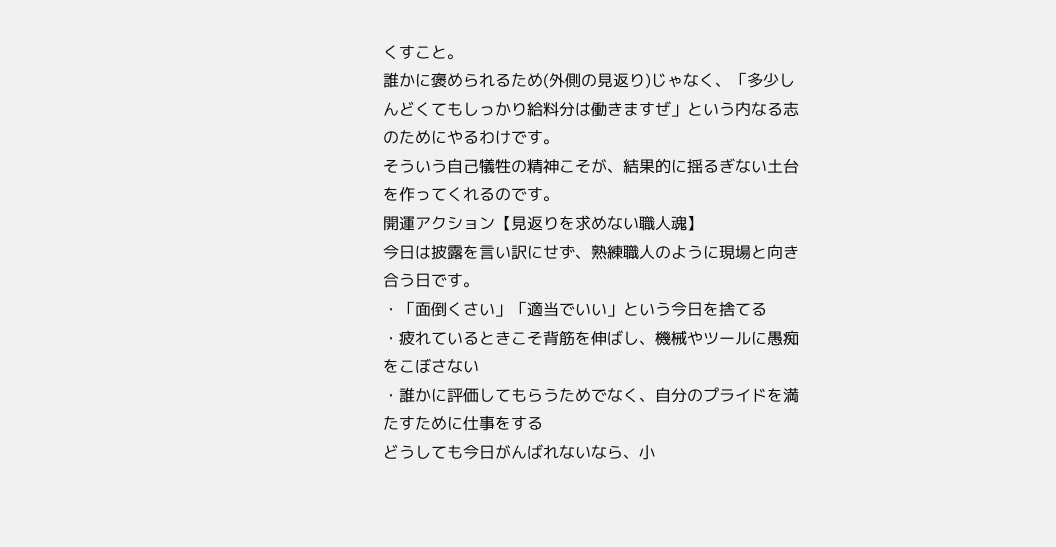くすこと。
誰かに褒められるため(外側の見返り)じゃなく、「多少しんどくてもしっかり給料分は働きますぜ」という内なる志のためにやるわけです。
そういう自己犠牲の精神こそが、結果的に揺るぎない土台を作ってくれるのです。
開運アクション【見返りを求めない職人魂】
今日は披露を言い訳にせず、熟練職人のように現場と向き合う日です。
・「面倒くさい」「適当でいい」という今日を捨てる
・疲れているときこそ背筋を伸ばし、機械やツールに愚痴をこぼさない
・誰かに評価してもらうためでなく、自分のプライドを満たすために仕事をする
どうしても今日がんばれないなら、小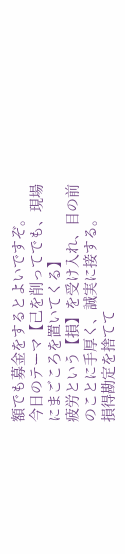額でも募金をするとよいですぞ。
今日のテーマ【己を削ってでも、現場にまごころを置いてくる】
疲労という【損】を受け入れ、目の前のことに手厚く、誠実に接する。
損得勘定を捨てて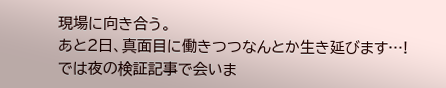現場に向き合う。
あと2日、真面目に働きつつなんとか生き延びます…!
では夜の検証記事で会いま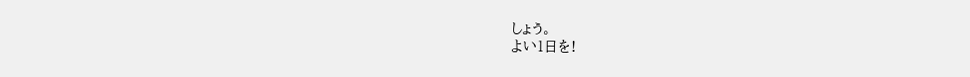しょう。
よい1日を!